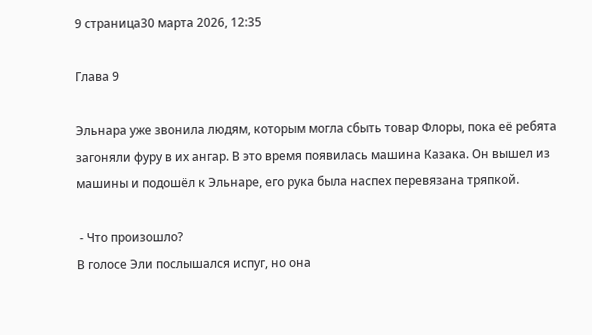9 страница30 марта 2026, 12:35

Глава 9

Эльнара уже звонила людям, которым могла сбыть товар Флоры, пока её ребята загоняли фуру в их ангар. В это время появилась машина Казака. Он вышел из машины и подошёл к Эльнаре, его рука была наспех перевязана тряпкой.

 - Что произошло?
В голосе Эли послышался испуг, но она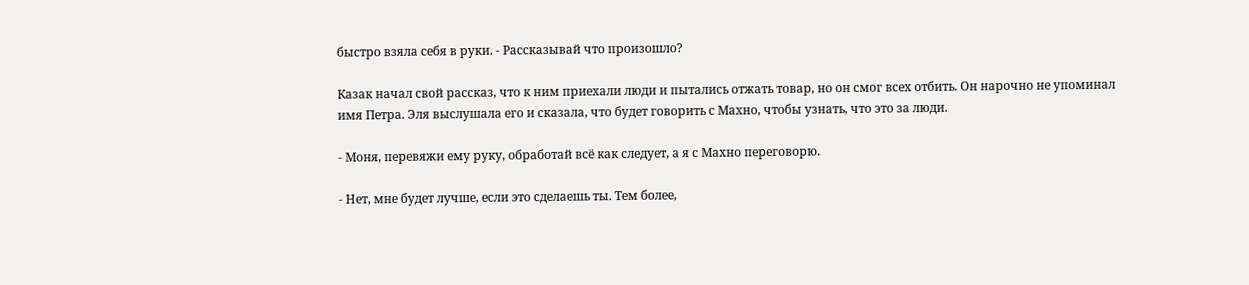быстро взяла себя в руки. - Рассказывай что произошло?

Казак начал свой рассказ, что к ним приехали люди и пытались отжать товар, но он смог всех отбить. Он нарочно не упоминал имя Петра. Эля выслушала его и сказала, что будет говорить с Махно, чтобы узнать, что это за люди.

- Моня, перевяжи ему руку, обработай всё как следует, а я с Махно переговорю.

- Нет, мне будет лучше, если это сделаешь ты. Тем более,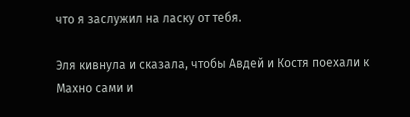что я заслужил на ласку от тебя.

Эля кивнула и сказала, чтобы Авдей и Костя поехали к Махно сами и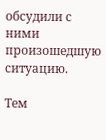обсудили с ними произошедшую ситуацию.

Тем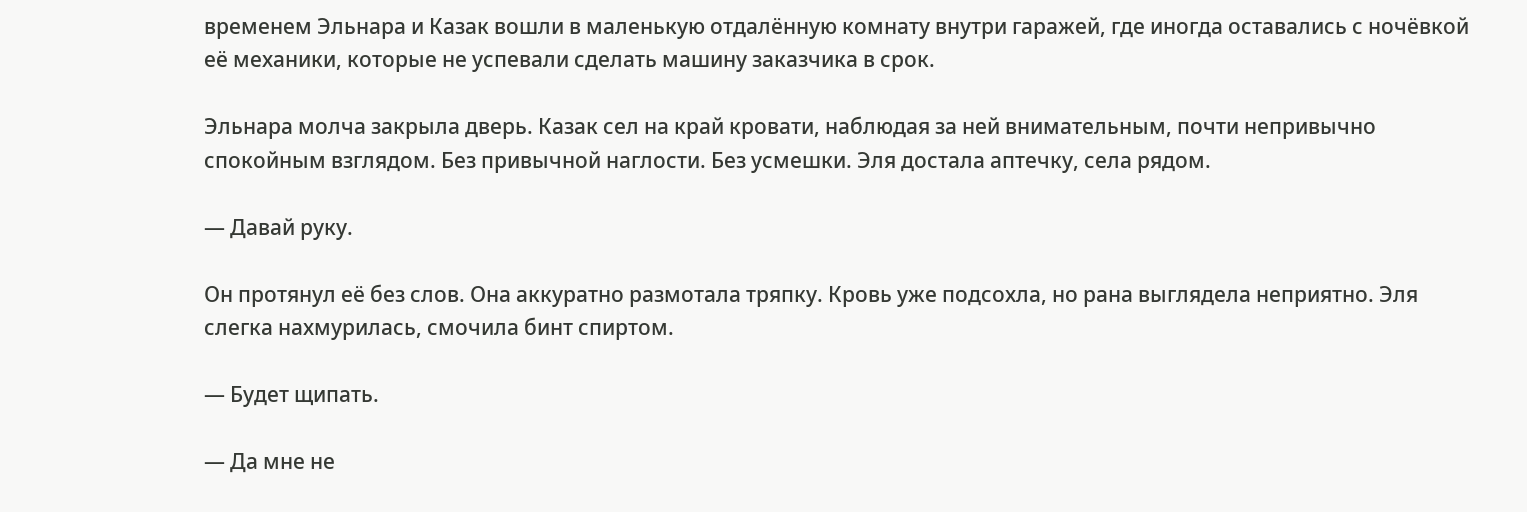временем Эльнара и Казак вошли в маленькую отдалённую комнату внутри гаражей, где иногда оставались с ночёвкой её механики, которые не успевали сделать машину заказчика в срок.

Эльнара молча закрыла дверь. Казак сел на край кровати, наблюдая за ней внимательным, почти непривычно спокойным взглядом. Без привычной наглости. Без усмешки. Эля достала аптечку, села рядом.

— Давай руку.

Он протянул её без слов. Она аккуратно размотала тряпку. Кровь уже подсохла, но рана выглядела неприятно. Эля слегка нахмурилась, смочила бинт спиртом.

— Будет щипать.

— Да мне не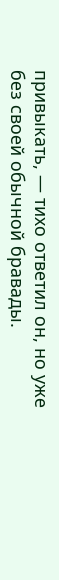привыкать, — тихо ответил он, но уже без своей обычной бравады.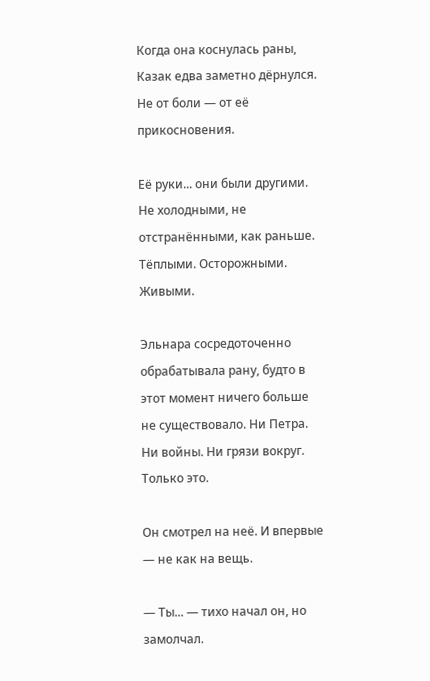Когда она коснулась раны, Казак едва заметно дёрнулся. Не от боли — от её прикосновения.

Её руки... они были другими. Не холодными, не отстранёнными, как раньше. Тёплыми. Осторожными. Живыми.

Эльнара сосредоточенно обрабатывала рану, будто в этот момент ничего больше не существовало. Ни Петра. Ни войны. Ни грязи вокруг. Только это.

Он смотрел на неё. И впервые — не как на вещь.

— Ты... — тихо начал он, но замолчал.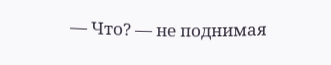— Что? — не поднимая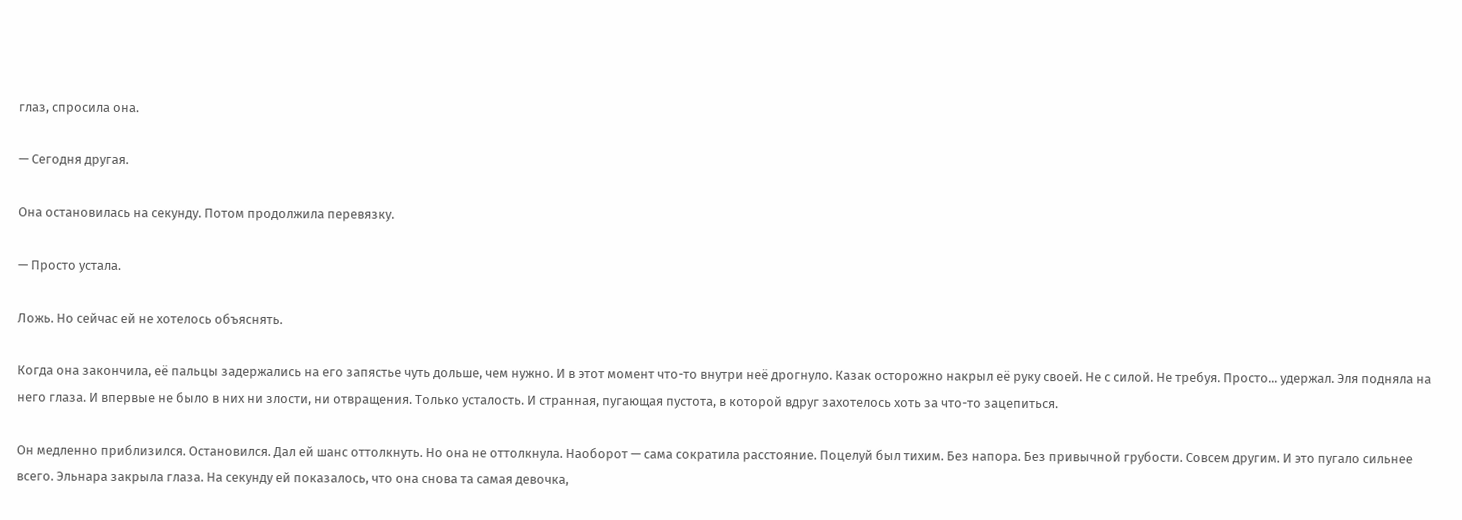глаз, спросила она.

— Сегодня другая.

Она остановилась на секунду. Потом продолжила перевязку.

— Просто устала.

Ложь. Но сейчас ей не хотелось объяснять.

Когда она закончила, её пальцы задержались на его запястье чуть дольше, чем нужно. И в этот момент что-то внутри неё дрогнуло. Казак осторожно накрыл её руку своей. Не с силой. Не требуя. Просто... удержал. Эля подняла на него глаза. И впервые не было в них ни злости, ни отвращения. Только усталость. И странная, пугающая пустота, в которой вдруг захотелось хоть за что-то зацепиться.

Он медленно приблизился. Остановился. Дал ей шанс оттолкнуть. Но она не оттолкнула. Наоборот — сама сократила расстояние. Поцелуй был тихим. Без напора. Без привычной грубости. Совсем другим. И это пугало сильнее всего. Эльнара закрыла глаза. На секунду ей показалось, что она снова та самая девочка,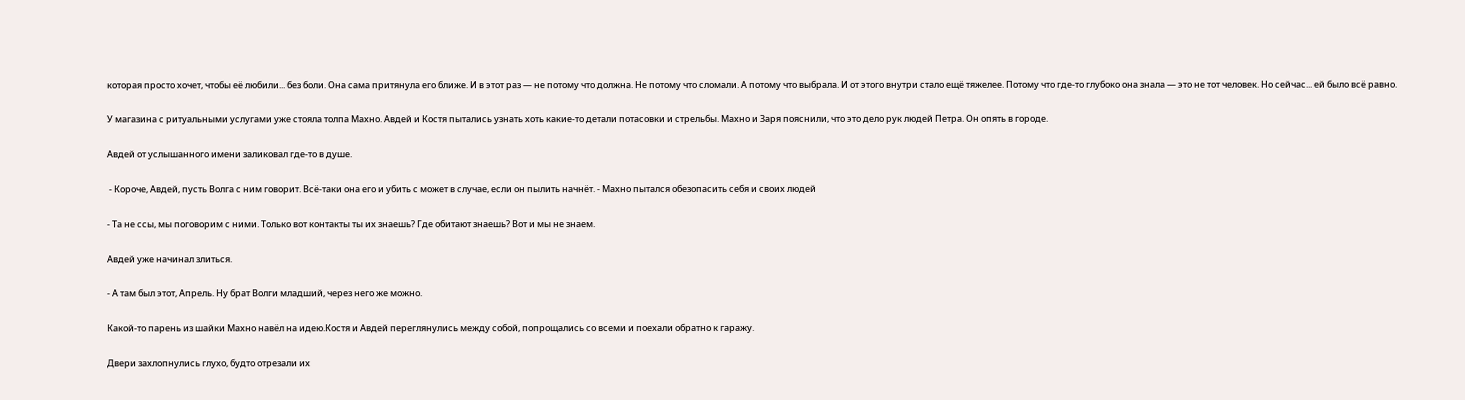которая просто хочет, чтобы её любили... без боли. Она сама притянула его ближе. И в этот раз — не потому что должна. Не потому что сломали. А потому что выбрала. И от этого внутри стало ещё тяжелее. Потому что где-то глубоко она знала — это не тот человек. Но сейчас... ей было всё равно.

У магазина с ритуальными услугами уже стояла толпа Махно. Авдей и Костя пытались узнать хоть какие-то детали потасовки и стрельбы. Махно и Заря пояснили, что это дело рук людей Петра. Он опять в городе.

Авдей от услышанного имени заликовал где-то в душе.

 - Короче, Авдей, пусть Волга с ним говорит. Всё-таки она его и убить с может в случае, если он пылить начнёт. - Махно пытался обезопасить себя и своих людей

- Та не ссы, мы поговорим с ними. Только вот контакты ты их знаешь? Где обитают знаешь? Вот и мы не знаем.

Авдей уже начинал злиться.

- А там был этот, Апрель. Ну брат Волги младший, через него же можно.

Какой-то парень из шайки Махно навёл на идею.Костя и Авдей переглянулись между собой, попрощались со всеми и поехали обратно к гаражу.

Двери захлопнулись глухо, будто отрезали их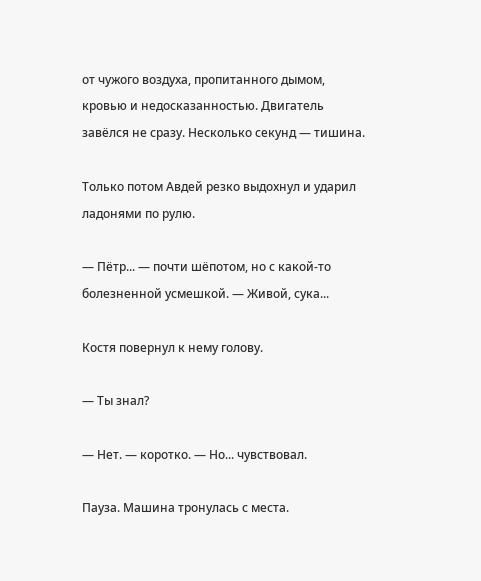от чужого воздуха, пропитанного дымом, кровью и недосказанностью. Двигатель завёлся не сразу. Несколько секунд — тишина.

Только потом Авдей резко выдохнул и ударил ладонями по рулю.

— Пётр... — почти шёпотом, но с какой-то болезненной усмешкой. — Живой, сука...

Костя повернул к нему голову.

— Ты знал?

— Нет. — коротко. — Но... чувствовал.

Пауза. Машина тронулась с места.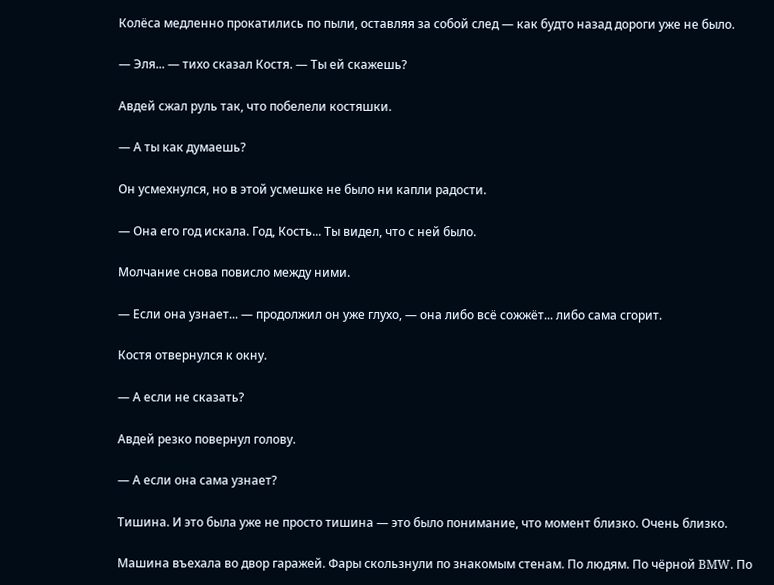Колёса медленно прокатились по пыли, оставляя за собой след — как будто назад дороги уже не было.

— Эля... — тихо сказал Костя. — Ты ей скажешь?

Авдей сжал руль так, что побелели костяшки.

— А ты как думаешь?

Он усмехнулся, но в этой усмешке не было ни капли радости.

— Она его год искала. Год, Кость... Ты видел, что с ней было.

Молчание снова повисло между ними.

— Если она узнает... — продолжил он уже глухо, — она либо всё сожжёт... либо сама сгорит.

Костя отвернулся к окну.

— А если не сказать?

Авдей резко повернул голову.

— А если она сама узнает?

Тишина. И это была уже не просто тишина — это было понимание, что момент близко. Очень близко.

Машина въехала во двор гаражей. Фары скользнули по знакомым стенам. По людям. По чёрной BMW. По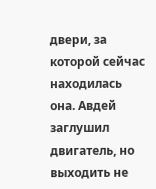двери, за которой сейчас находилась она. Авдей заглушил двигатель, но выходить не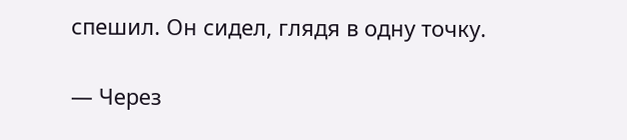спешил. Он сидел, глядя в одну точку.

— Через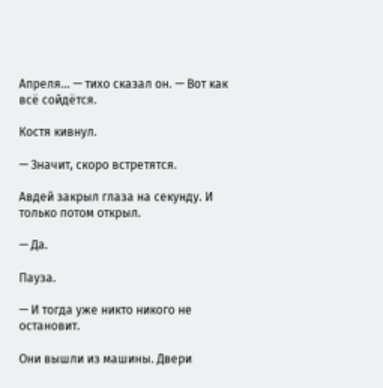Апреля... — тихо сказал он. — Вот как всё сойдётся.

Костя кивнул.

— Значит, скоро встретятся.

Авдей закрыл глаза на секунду. И только потом открыл.

— Да.

Пауза.

— И тогда уже никто никого не остановит.

Они вышли из машины. Двери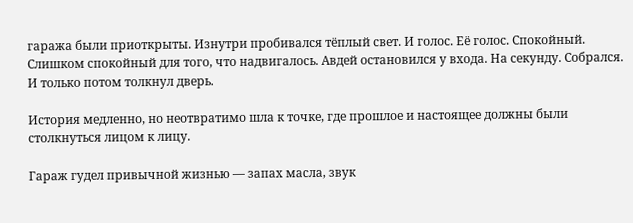гаража были приоткрыты. Изнутри пробивался тёплый свет. И голос. Её голос. Спокойный. Слишком спокойный для того, что надвигалось. Авдей остановился у входа. На секунду. Собрался. И только потом толкнул дверь.

История медленно, но неотвратимо шла к точке, где прошлое и настоящее должны были столкнуться лицом к лицу.

Гараж гудел привычной жизнью — запах масла, звук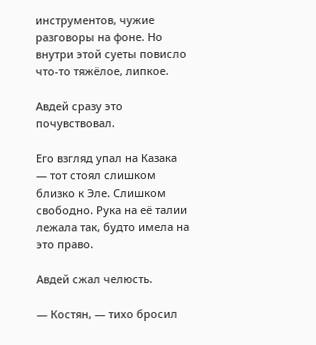инструментов, чужие разговоры на фоне. Но внутри этой суеты повисло что-то тяжёлое, липкое.

Авдей сразу это почувствовал.

Его взгляд упал на Казака — тот стоял слишком близко к Эле. Слишком свободно. Рука на её талии лежала так, будто имела на это право.

Авдей сжал челюсть.

— Костян, — тихо бросил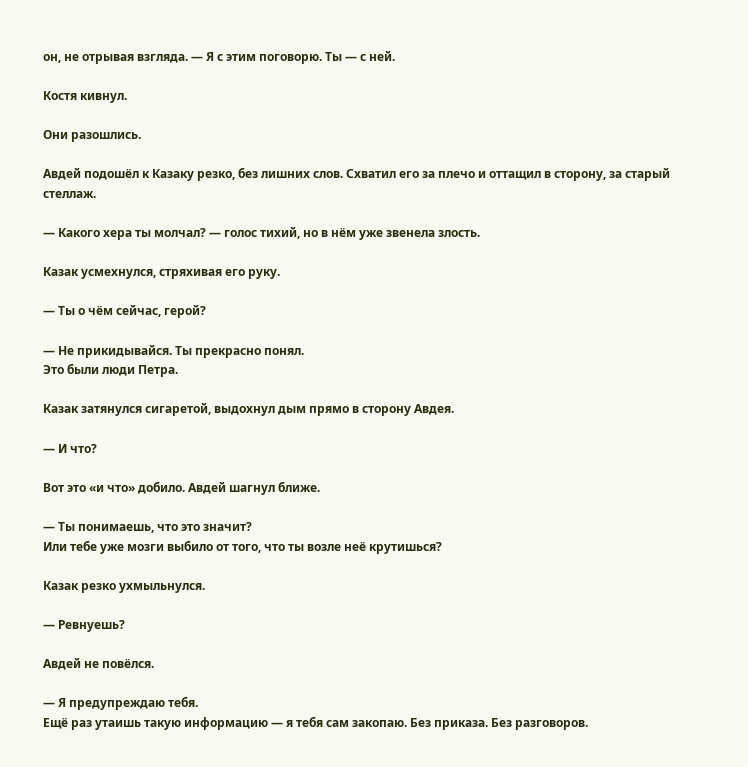он, не отрывая взгляда. — Я с этим поговорю. Ты — с ней.

Костя кивнул.

Они разошлись.

Авдей подошёл к Казаку резко, без лишних слов. Схватил его за плечо и оттащил в сторону, за старый стеллаж.

— Какого хера ты молчал? — голос тихий, но в нём уже звенела злость.

Казак усмехнулся, стряхивая его руку.

— Ты о чём сейчас, герой?

— Не прикидывайся. Ты прекрасно понял.
Это были люди Петра.

Казак затянулся сигаретой, выдохнул дым прямо в сторону Авдея.

— И что?

Вот это «и что» добило. Авдей шагнул ближе.

— Ты понимаешь, что это значит?
Или тебе уже мозги выбило от того, что ты возле неё крутишься?

Казак резко ухмыльнулся.

— Ревнуешь?

Авдей не повёлся.

— Я предупреждаю тебя.
Ещё раз утаишь такую информацию — я тебя сам закопаю. Без приказа. Без разговоров.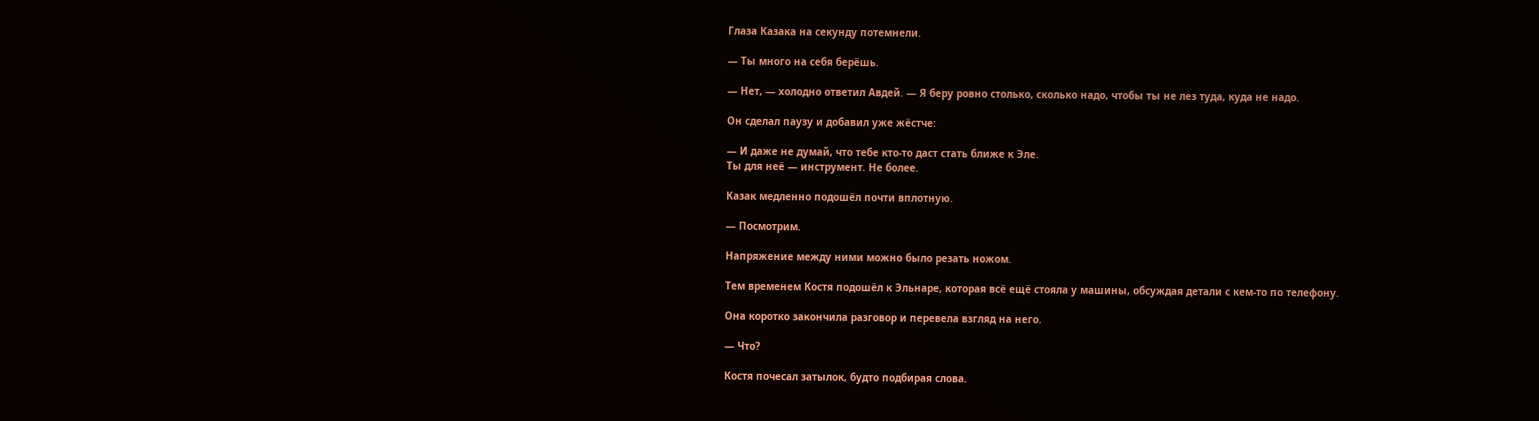Глаза Казака на секунду потемнели.

— Ты много на себя берёшь.

— Нет, — холодно ответил Авдей. — Я беру ровно столько, сколько надо, чтобы ты не лез туда, куда не надо.

Он сделал паузу и добавил уже жёстче:

— И даже не думай, что тебе кто-то даст стать ближе к Эле.
Ты для неё — инструмент. Не более.

Казак медленно подошёл почти вплотную.

— Посмотрим.

Напряжение между ними можно было резать ножом.

Тем временем Костя подошёл к Эльнаре, которая всё ещё стояла у машины, обсуждая детали с кем-то по телефону.

Она коротко закончила разговор и перевела взгляд на него.

— Что?

Костя почесал затылок, будто подбирая слова.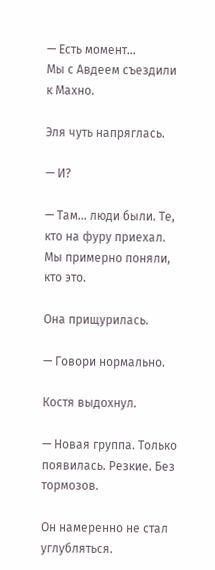— Есть момент...
Мы с Авдеем съездили к Махно.

Эля чуть напряглась.

— И?

— Там... люди были. Те, кто на фуру приехал.
Мы примерно поняли, кто это.

Она прищурилась.

— Говори нормально.

Костя выдохнул.

— Новая группа. Только появилась. Резкие. Без тормозов.

Он намеренно не стал углубляться.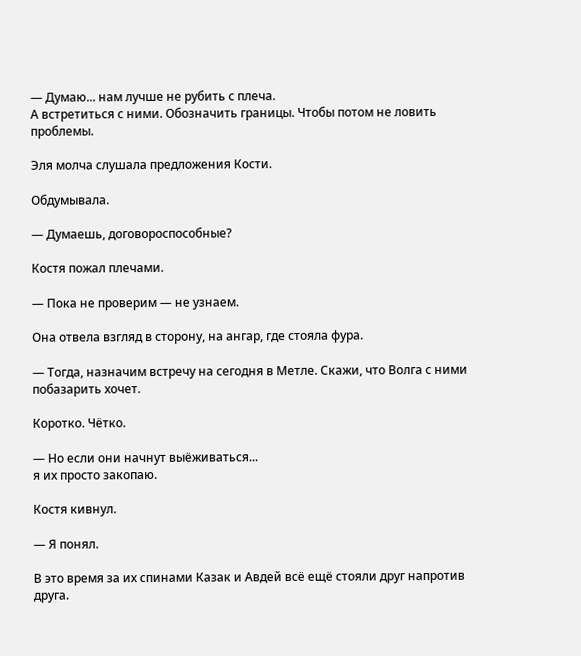— Думаю... нам лучше не рубить с плеча.
А встретиться с ними. Обозначить границы. Чтобы потом не ловить проблемы.

Эля молча слушала предложения Кости.

Обдумывала.

— Думаешь, договороспособные?

Костя пожал плечами.

— Пока не проверим — не узнаем.

Она отвела взгляд в сторону, на ангар, где стояла фура.

— Тогда, назначим встречу на сегодня в Метле. Скажи, что Волга с ними побазарить хочет.

Коротко. Чётко.

— Но если они начнут выёживаться...
я их просто закопаю.

Костя кивнул.

— Я понял.

В это время за их спинами Казак и Авдей всё ещё стояли друг напротив друга.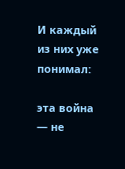И каждый из них уже понимал:

эта война — не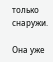только снаружи.

Она уже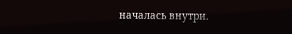началась внутри.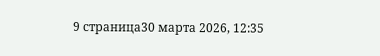9 страница30 марта 2026, 12:35